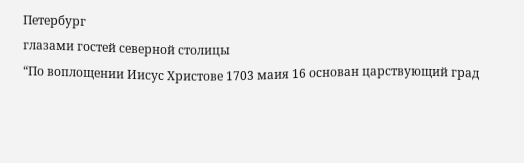Петербург
глазами гостей северной столицы
“По воплощении Иисус Христове 1703 маия 16 основан царствующий град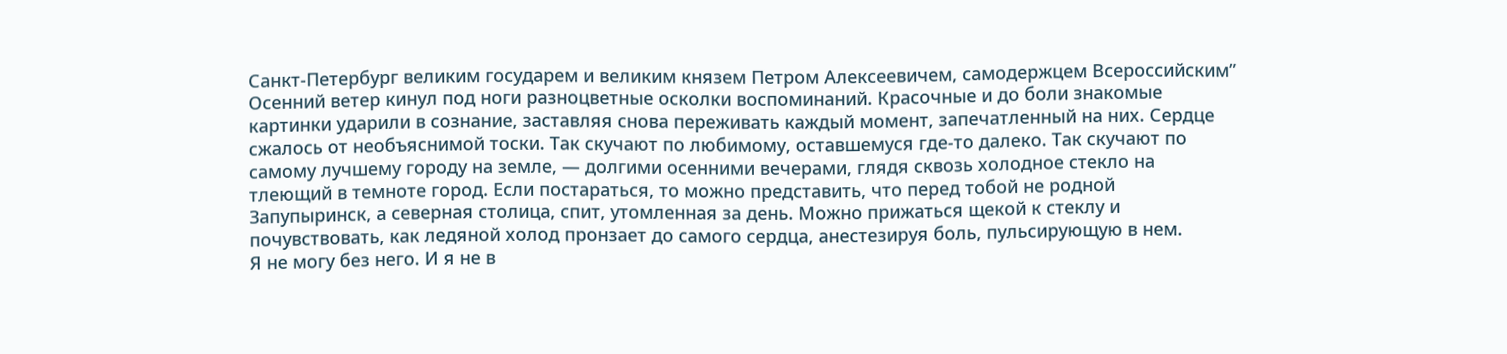Санкт-Петербург великим государем и великим князем Петром Алексеевичем, самодержцем Всероссийским”
Осенний ветер кинул под ноги разноцветные осколки воспоминаний. Красочные и до боли знакомые картинки ударили в сознание, заставляя снова переживать каждый момент, запечатленный на них. Сердце сжалось от необъяснимой тоски. Так скучают по любимому, оставшемуся где-то далеко. Так скучают по самому лучшему городу на земле, — долгими осенними вечерами, глядя сквозь холодное стекло на тлеющий в темноте город. Если постараться, то можно представить, что перед тобой не родной Запупыринск, а северная столица, спит, утомленная за день. Можно прижаться щекой к стеклу и почувствовать, как ледяной холод пронзает до самого сердца, анестезируя боль, пульсирующую в нем.
Я не могу без него. И я не в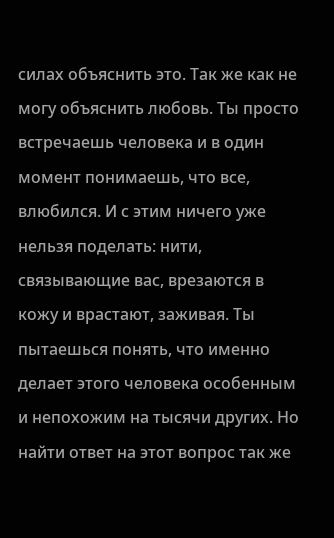силах объяснить это. Так же как не могу объяснить любовь. Ты просто встречаешь человека и в один момент понимаешь, что все, влюбился. И с этим ничего уже нельзя поделать: нити, связывающие вас, врезаются в кожу и врастают, заживая. Ты пытаешься понять, что именно делает этого человека особенным и непохожим на тысячи других. Но найти ответ на этот вопрос так же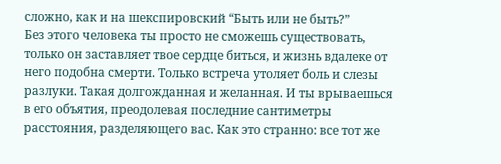сложно, как и на шекспировский “Быть или не быть?”
Без этого человека ты просто не сможешь существовать, только он заставляет твое сердце биться, и жизнь вдалеке от него подобна смерти. Только встреча утоляет боль и слезы разлуки. Такая долгожданная и желанная. И ты врываешься в его объятия, преодолевая последние сантиметры расстояния, разделяющего вас. Как это странно: все тот же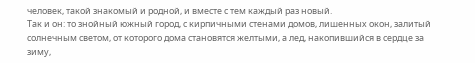человек, такой знакомый и родной, и вместе с тем каждый раз новый.
Так и он: то знойный южный город, с кирпичными стенами домов, лишенных окон, залитый солнечным светом, от которого дома становятся желтыми, а лед, накопившийся в сердце за зиму,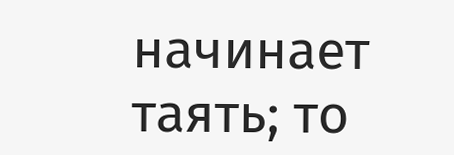начинает таять; то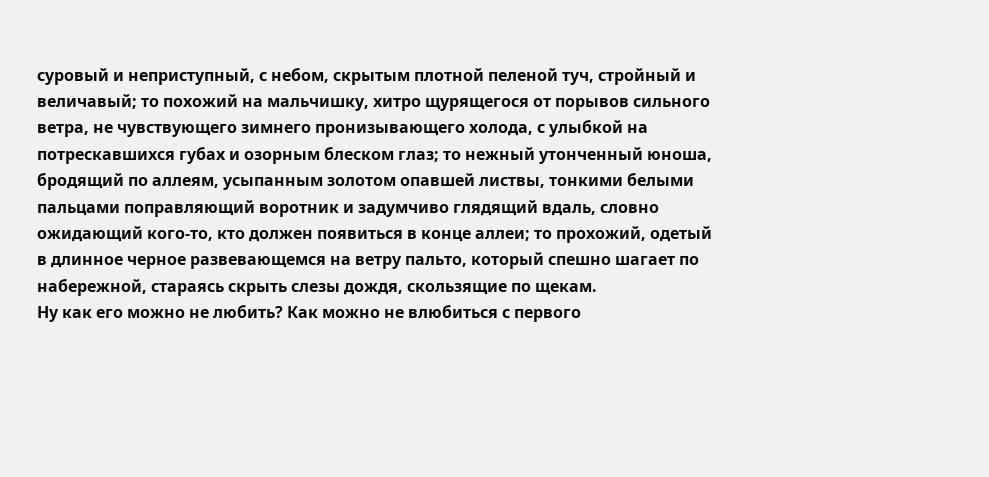суровый и неприступный, с небом, скрытым плотной пеленой туч, стройный и величавый; то похожий на мальчишку, хитро щурящегося от порывов сильного ветра, не чувствующего зимнего пронизывающего холода, с улыбкой на потрескавшихся губах и озорным блеском глаз; то нежный утонченный юноша, бродящий по аллеям, усыпанным золотом опавшей листвы, тонкими белыми пальцами поправляющий воротник и задумчиво глядящий вдаль, словно ожидающий кого-то, кто должен появиться в конце аллеи; то прохожий, одетый в длинное черное развевающемся на ветру пальто, который спешно шагает по набережной, стараясь скрыть слезы дождя, скользящие по щекам.
Ну как его можно не любить? Как можно не влюбиться с первого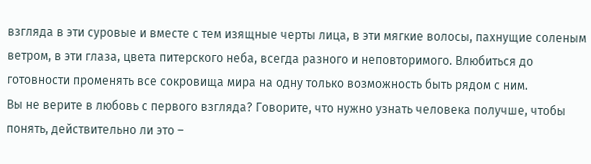взгляда в эти суровые и вместе с тем изящные черты лица, в эти мягкие волосы, пахнущие соленым ветром, в эти глаза, цвета питерского неба, всегда разного и неповторимого. Влюбиться до готовности променять все сокровища мира на одну только возможность быть рядом с ним.
Вы не верите в любовь с первого взгляда? Говорите, что нужно узнать человека получше, чтобы понять, действительно ли это –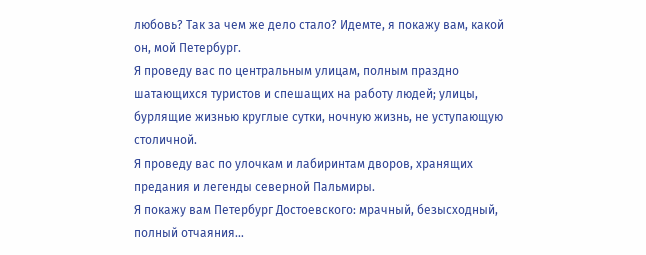любовь? Так за чем же дело стало? Идемте, я покажу вам, какой он, мой Петербург.
Я проведу вас по центральным улицам, полным праздно шатающихся туристов и спешащих на работу людей; улицы, бурлящие жизнью круглые сутки, ночную жизнь, не уступающую столичной.
Я проведу вас по улочкам и лабиринтам дворов, хранящих предания и легенды северной Пальмиры.
Я покажу вам Петербург Достоевского: мрачный, безысходный, полный отчаяния…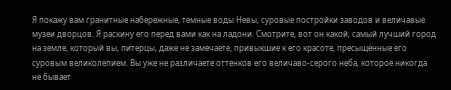Я покажу вам гранитные набережные, темные воды Невы, суровые постройки заводов и величавые музеи дворцов. Я раскину его перед вами как на ладони. Смотрите, вот он какой, самый лучший город на земле, который вы, питерцы, даже не замечаете, привыкшие к его красоте, пресыщенные его суровым великолепием. Вы уже не различаете оттенков его величаво-серого неба, которое никогда не бывает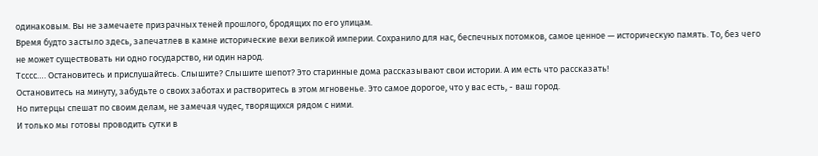одинаковым. Вы не замечаете призрачных теней прошлого, бродящих по его улицам.
Время будто застыло здесь, запечатлев в камне исторические вехи великой империи. Сохранило для нас, беспечных потомков, самое ценное — историческую память. То, без чего не может существовать ни одно государство, ни один народ.
Тсссс…. Остановитесь и прислушайтесь. Слышите? Слышите шепот? Это старинные дома рассказывают свои истории. А им есть что рассказать!
Остановитесь на минуту, забудьте о своих заботах и растворитесь в этом мгновенье. Это самое дорогое, что у вас есть, - ваш город.
Но питерцы спешат по своим делам, не замечая чудес, творящихся рядом с ними.
И только мы готовы проводить сутки в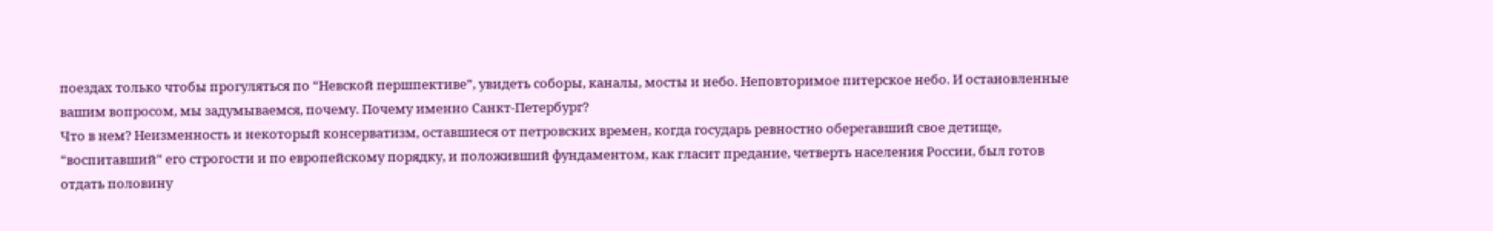поездах только чтобы прогуляться по “Невской першпективе”, увидеть соборы, каналы, мосты и небо. Неповторимое питерское небо. И остановленные вашим вопросом, мы задумываемся, почему. Почему именно Санкт-Петербург?
Что в нем? Неизменность и некоторый консерватизм, оставшиеся от петровских времен, когда государь ревностно оберегавший свое детище, “воспитавший” его строгости и по европейскому порядку, и положивший фундаментом, как гласит предание, четверть населения России, был готов отдать половину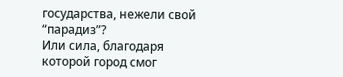государства, нежели свой “парадиз”?
Или сила, благодаря которой город смог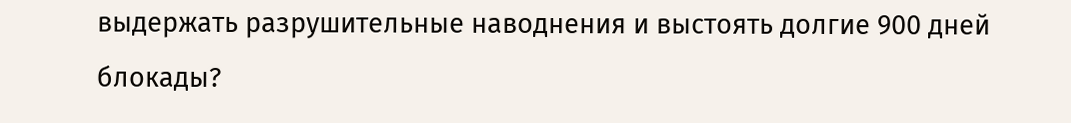выдержать разрушительные наводнения и выстоять долгие 900 дней блокады?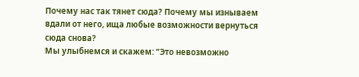Почему нас так тянет сюда? Почему мы изнываем вдали от него, ища любые возможности вернуться сюда снова?
Мы улыбнемся и скажем: “Это невозможно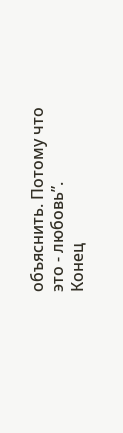объяснить. Потому что это - любовь”.
Конец